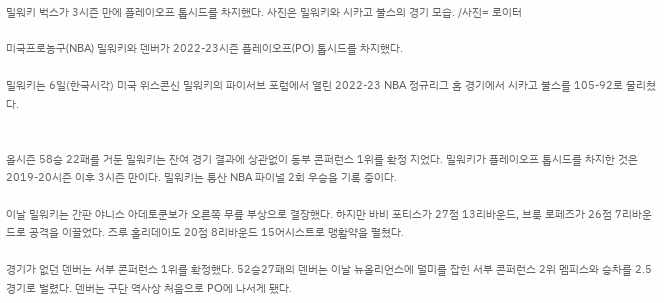밀워키 벅스가 3시즌 만에 플레이오프 톱시드를 차지했다. 사진은 밀워키와 시카고 불스의 경기 모습. /사진= 로이터

미국프로농구(NBA) 밀워키와 덴버가 2022-23시즌 플레이오프(PO) 톱시드를 차지했다.

밀워키는 6일(한국시각) 미국 위스콘신 밀워키의 파이서브 포럼에서 열린 2022-23 NBA 정규리그 홈 경기에서 시카고 불스를 105-92로 물리쳤다.


올시즌 58승 22패를 거둔 밀워키는 잔여 경기 결과에 상관없이 동부 콘퍼런스 1위를 확정 지었다. 밀워키가 플레이오프 톱시드를 차지한 것은 2019-20시즌 이후 3시즌 만이다. 밀워키는 통산 NBA 파이널 2회 우승을 기록 중이다.

이날 밀워키는 간판 야니스 아데토쿤보가 오른쪽 무릎 부상으로 결장했다. 하지만 바비 포티스가 27점 13리바운드, 브룩 로페즈가 26점 7리바운드로 공격을 이끌었다. 즈루 홀리데이도 20점 8리바운드 15어시스트로 맹활약을 펼쳤다.

경기가 없던 덴버는 서부 콘퍼런스 1위를 확정했다. 52승27패의 덴버는 이날 뉴올리언스에 덜미를 잡힌 서부 콘퍼런스 2위 멤피스와 승차를 2.5경기로 벌렸다. 덴버는 구단 역사상 처음으로 PO에 나서게 됐다.